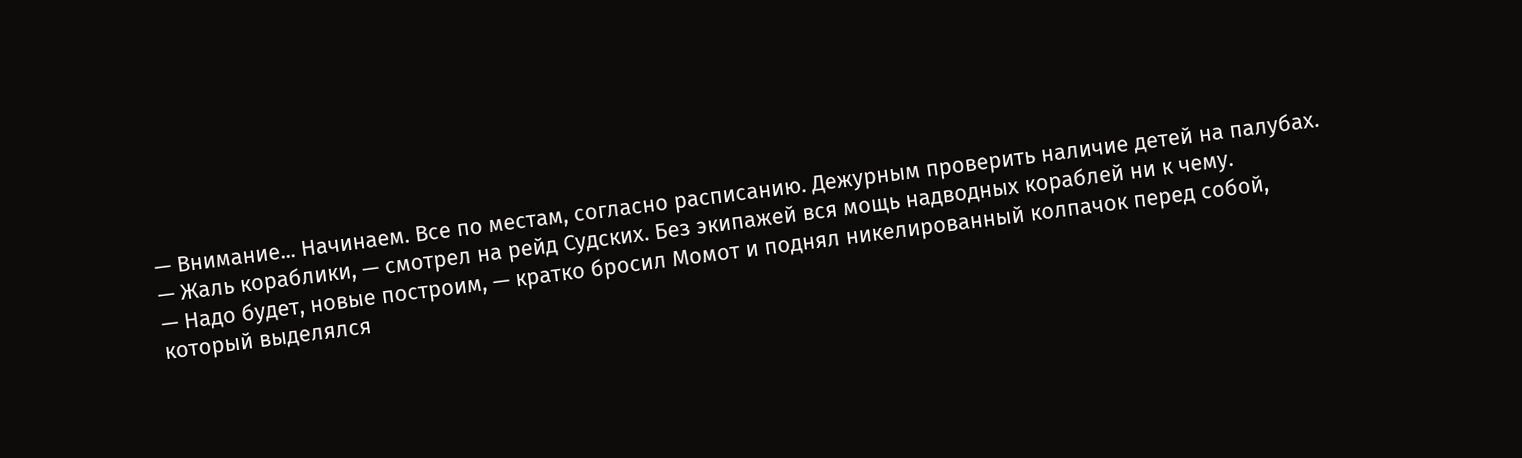— Внимание... Начинаем. Все по местам, согласно расписанию. Дежурным проверить наличие детей на палубах.
— Жаль кораблики, — смотрел на рейд Судских. Без экипажей вся мощь надводных кораблей ни к чему.
— Надо будет, новые построим, — кратко бросил Момот и поднял никелированный колпачок перед собой, который выделялся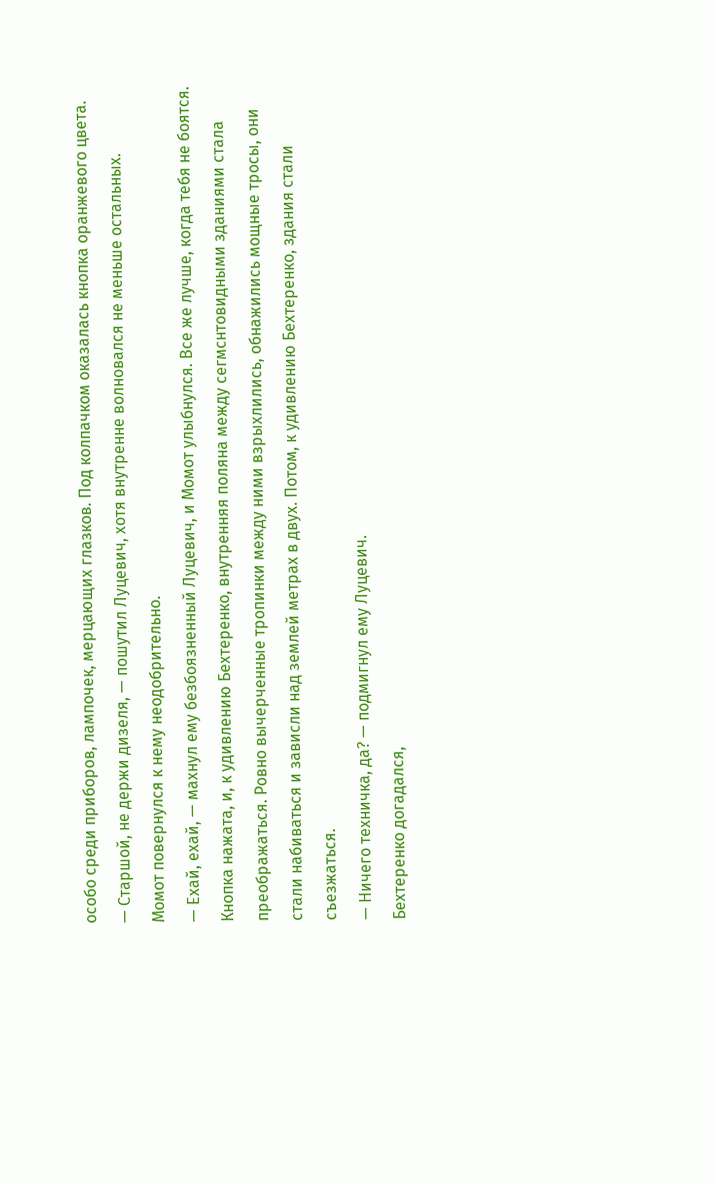особо среди приборов, лампочек, мерцающих глазков. Под колпачком оказалась кнопка оранжевого цвета.
— Старшой, не держи дизеля, — пошутил Луцевич, хотя внутренне волновался не меньше остальных.
Момот повернулся к нему неодобрительно.
— Ехай, ехай, — махнул ему безбоязненный Луцевич, и Момот улыбнулся. Все же лучше, когда тебя не боятся.
Кнопка нажата, и, к удивлению Бехтеренко, внутренняя поляна между сегмснтовидными зданиями стала преображаться. Ровно вычерченные тропинки между ними взрыхлились, обнажились мощные тросы, они стали набиваться и зависли над землей метрах в двух. Потом, к удивлению Бехтеренко, здания стали съезжаться.
— Ничего техничка, да? — подмигнул ему Луцевич.
Бехтеренко догадался,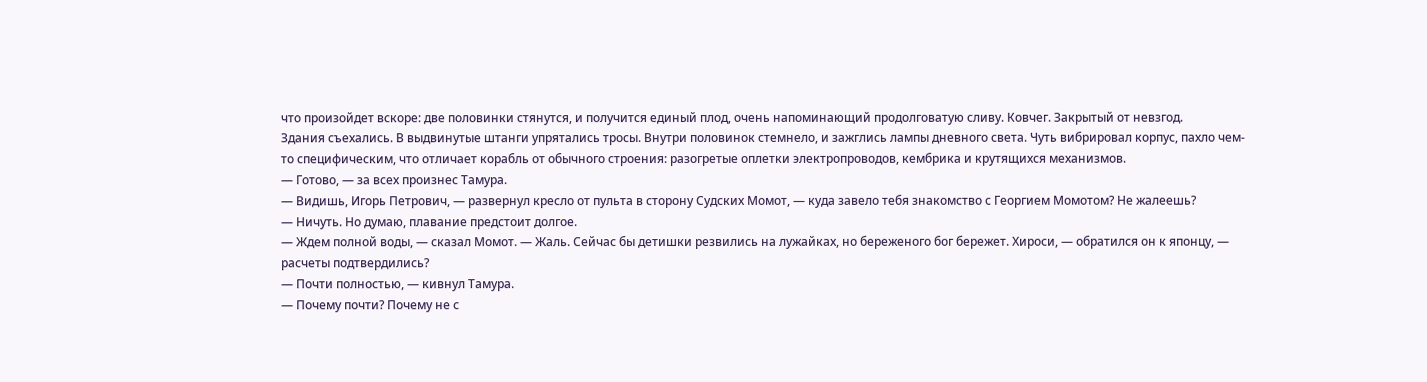что произойдет вскоре: две половинки стянутся, и получится единый плод, очень напоминающий продолговатую сливу. Ковчег. Закрытый от невзгод.
Здания съехались. В выдвинутые штанги упрятались тросы. Внутри половинок стемнело, и зажглись лампы дневного света. Чуть вибрировал корпус, пахло чем-то специфическим, что отличает корабль от обычного строения: разогретые оплетки электропроводов, кембрика и крутящихся механизмов.
— Готово, — за всех произнес Тамура.
— Видишь, Игорь Петрович, — развернул кресло от пульта в сторону Судских Момот, — куда завело тебя знакомство с Георгием Момотом? Не жалеешь?
— Ничуть. Но думаю, плавание предстоит долгое.
— Ждем полной воды, — сказал Момот. — Жаль. Сейчас бы детишки резвились на лужайках, но береженого бог бережет. Хироси, — обратился он к японцу, — расчеты подтвердились?
— Почти полностью, — кивнул Тамура.
— Почему почти? Почему не с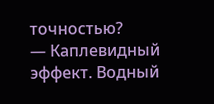точностью?
— Каплевидный эффект. Водный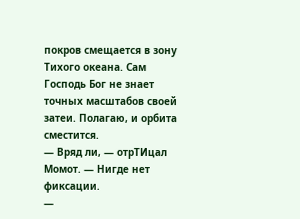покров смещается в зону Тихого океана. Сам Господь Бог не знает точных масштабов своей затеи. Полагаю, и орбита сместится.
— Вряд ли, — отрТИцал Момот. — Нигде нет фиксации.
—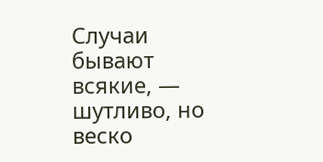Случаи бывают всякие, — шутливо, но веско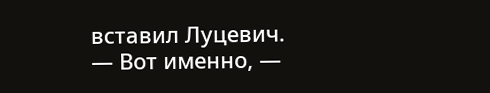вставил Луцевич.
— Вот именно, —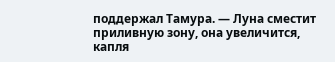поддержал Тамура. — Луна сместит приливную зону, она увеличится, капля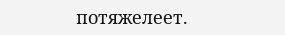потяжелеет.